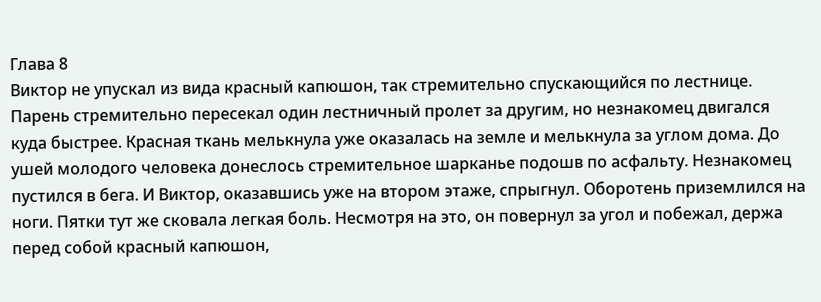Глава 8
Виктор не упускал из вида красный капюшон, так стремительно спускающийся по лестнице. Парень стремительно пересекал один лестничный пролет за другим, но незнакомец двигался куда быстрее. Красная ткань мелькнула уже оказалась на земле и мелькнула за углом дома. До ушей молодого человека донеслось стремительное шарканье подошв по асфальту. Незнакомец пустился в бега. И Виктор, оказавшись уже на втором этаже, спрыгнул. Оборотень приземлился на ноги. Пятки тут же сковала легкая боль. Несмотря на это, он повернул за угол и побежал, держа перед собой красный капюшон,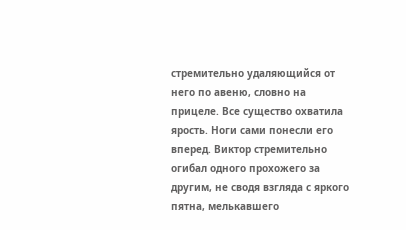стремительно удаляющийся от него по авеню, словно на прицеле. Все существо охватила ярость. Ноги сами понесли его вперед. Виктор стремительно огибал одного прохожего за другим, не сводя взгляда с яркого пятна, мелькавшего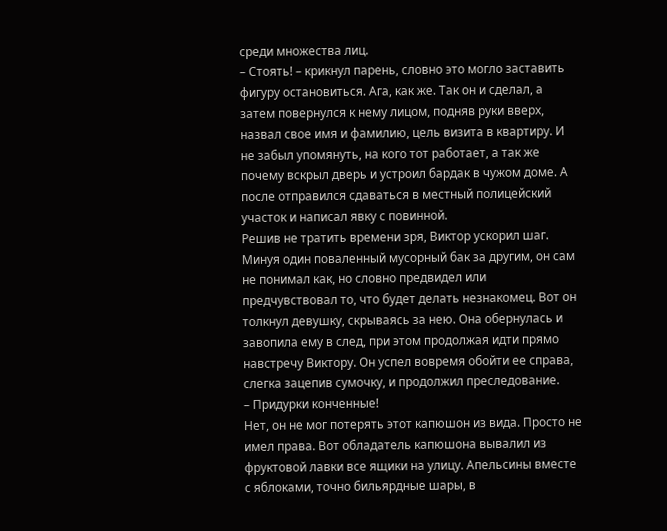среди множества лиц.
– Стоять! – крикнул парень, словно это могло заставить фигуру остановиться. Ага, как же. Так он и сделал, а затем повернулся к нему лицом, подняв руки вверх, назвал свое имя и фамилию, цель визита в квартиру. И не забыл упомянуть, на кого тот работает, а так же почему вскрыл дверь и устроил бардак в чужом доме. А после отправился сдаваться в местный полицейский участок и написал явку с повинной.
Решив не тратить времени зря, Виктор ускорил шаг. Минуя один поваленный мусорный бак за другим, он сам не понимал как, но словно предвидел или предчувствовал то, что будет делать незнакомец. Вот он толкнул девушку, скрываясь за нею. Она обернулась и завопила ему в след, при этом продолжая идти прямо навстречу Виктору. Он успел вовремя обойти ее справа, слегка зацепив сумочку, и продолжил преследование.
– Придурки конченные!
Нет, он не мог потерять этот капюшон из вида. Просто не имел права. Вот обладатель капюшона вывалил из фруктовой лавки все ящики на улицу. Апельсины вместе с яблоками, точно бильярдные шары, в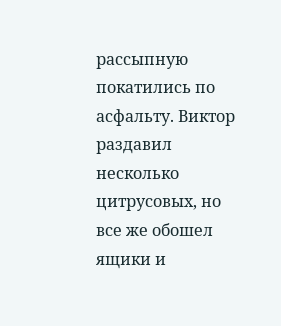рассыпную покатились по асфальту. Виктор раздавил несколько цитрусовых, но все же обошел ящики и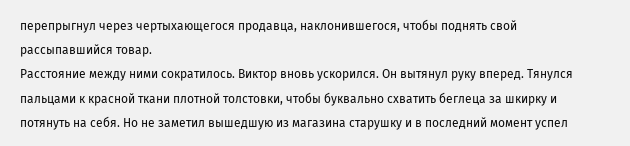перепрыгнул через чертыхающегося продавца, наклонившегося, чтобы поднять свой рассыпавшийся товар.
Расстояние между ними сократилось. Виктор вновь ускорился. Он вытянул руку вперед. Тянулся пальцами к красной ткани плотной толстовки, чтобы буквально схватить беглеца за шкирку и потянуть на себя. Но не заметил вышедшую из магазина старушку и в последний момент успел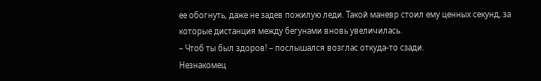ее обогнуть, даже не задев пожилую леди. Такой маневр стоил ему ценных секунд, за которые дистанция между бегунами вновь увеличилась.
– Чтоб ты был здоров! – послышался возглас откуда-то сзади.
Незнакомец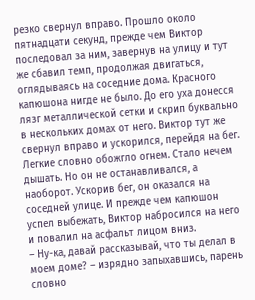резко свернул вправо. Прошло около пятнадцати секунд, прежде чем Виктор последовал за ним, завернув на улицу и тут же сбавил темп, продолжая двигаться, оглядываясь на соседние дома. Красного капюшона нигде не было. До его уха донесся лязг металлической сетки и скрип буквально в нескольких домах от него. Виктор тут же свернул вправо и ускорился, перейдя на бег. Легкие словно обожгло огнем. Стало нечем дышать. Но он не останавливался, а наоборот. Ускорив бег, он оказался на соседней улице. И прежде чем капюшон успел выбежать, Виктор набросился на него и повалил на асфальт лицом вниз.
– Ну-ка, давай рассказывай, что ты делал в моем доме? – изрядно запыхавшись, парень словно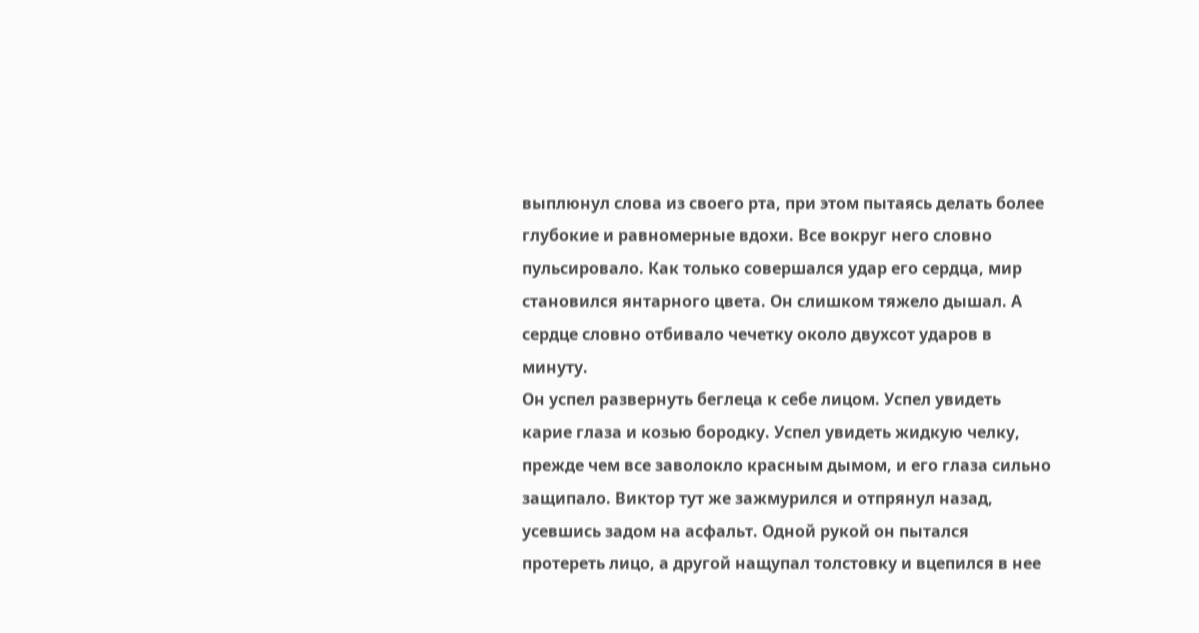выплюнул слова из своего рта, при этом пытаясь делать более глубокие и равномерные вдохи. Все вокруг него словно пульсировало. Как только совершался удар его сердца, мир становился янтарного цвета. Он слишком тяжело дышал. А сердце словно отбивало чечетку около двухсот ударов в минуту.
Он успел развернуть беглеца к себе лицом. Успел увидеть карие глаза и козью бородку. Успел увидеть жидкую челку, прежде чем все заволокло красным дымом, и его глаза сильно защипало. Виктор тут же зажмурился и отпрянул назад, усевшись задом на асфальт. Одной рукой он пытался протереть лицо, а другой нащупал толстовку и вцепился в нее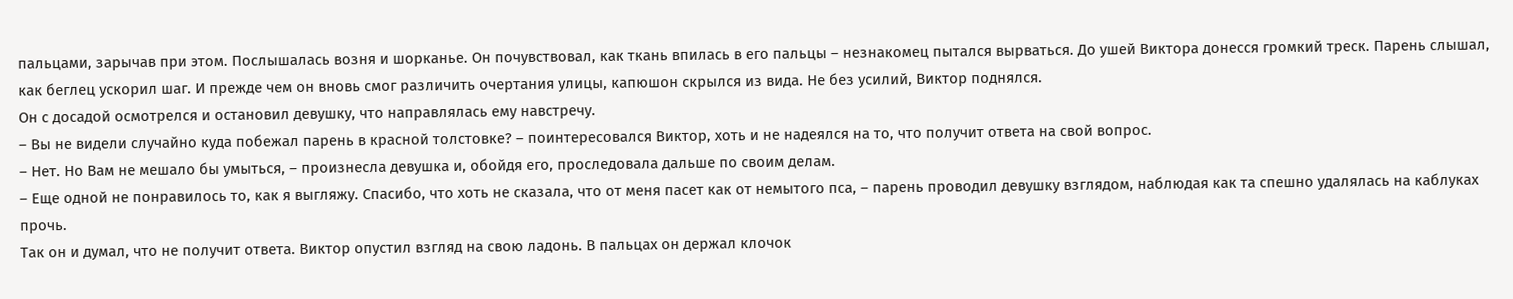пальцами, зарычав при этом. Послышалась возня и шорканье. Он почувствовал, как ткань впилась в его пальцы – незнакомец пытался вырваться. До ушей Виктора донесся громкий треск. Парень слышал, как беглец ускорил шаг. И прежде чем он вновь смог различить очертания улицы, капюшон скрылся из вида. Не без усилий, Виктор поднялся.
Он с досадой осмотрелся и остановил девушку, что направлялась ему навстречу.
– Вы не видели случайно куда побежал парень в красной толстовке? – поинтересовался Виктор, хоть и не надеялся на то, что получит ответа на свой вопрос.
– Нет. Но Вам не мешало бы умыться, – произнесла девушка и, обойдя его, проследовала дальше по своим делам.
– Еще одной не понравилось то, как я выгляжу. Спасибо, что хоть не сказала, что от меня пасет как от немытого пса, – парень проводил девушку взглядом, наблюдая как та спешно удалялась на каблуках прочь.
Так он и думал, что не получит ответа. Виктор опустил взгляд на свою ладонь. В пальцах он держал клочок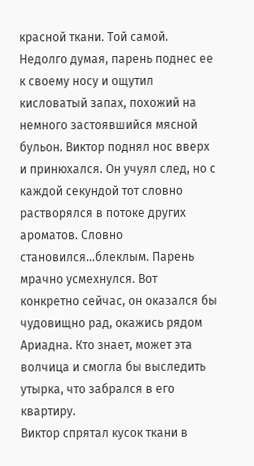красной ткани. Той самой. Недолго думая, парень поднес ее к своему носу и ощутил кисловатый запах, похожий на немного застоявшийся мясной бульон. Виктор поднял нос вверх и принюхался. Он учуял след, но с каждой секундой тот словно растворялся в потоке других ароматов. Словно становился...блеклым. Парень мрачно усмехнулся. Вот конкретно сейчас, он оказался бы чудовищно рад, окажись рядом Ариадна. Кто знает, может эта волчица и смогла бы выследить утырка, что забрался в его квартиру.
Виктор спрятал кусок ткани в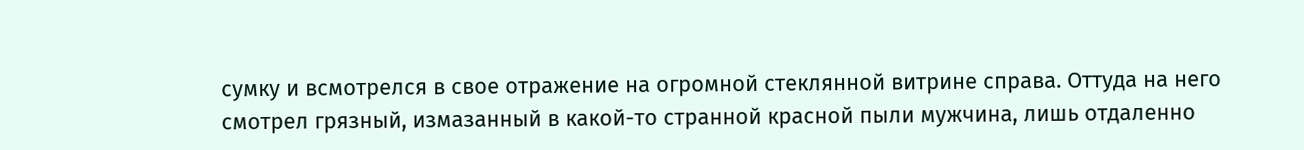сумку и всмотрелся в свое отражение на огромной стеклянной витрине справа. Оттуда на него смотрел грязный, измазанный в какой-то странной красной пыли мужчина, лишь отдаленно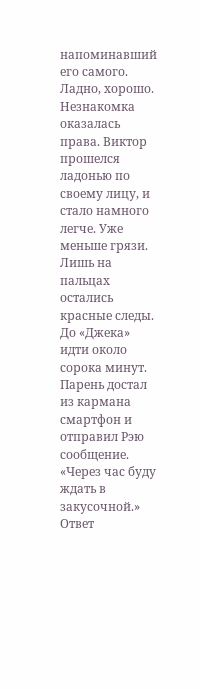напоминавший его самого. Ладно, хорошо. Незнакомка оказалась права. Виктор прошелся ладонью по своему лицу, и стало намного легче. Уже меньше грязи. Лишь на пальцах остались красные следы. До «Джека» идти около сорока минут. Парень достал из кармана смартфон и отправил Рэю сообщение.
«Через час буду ждать в закусочной.»
Ответ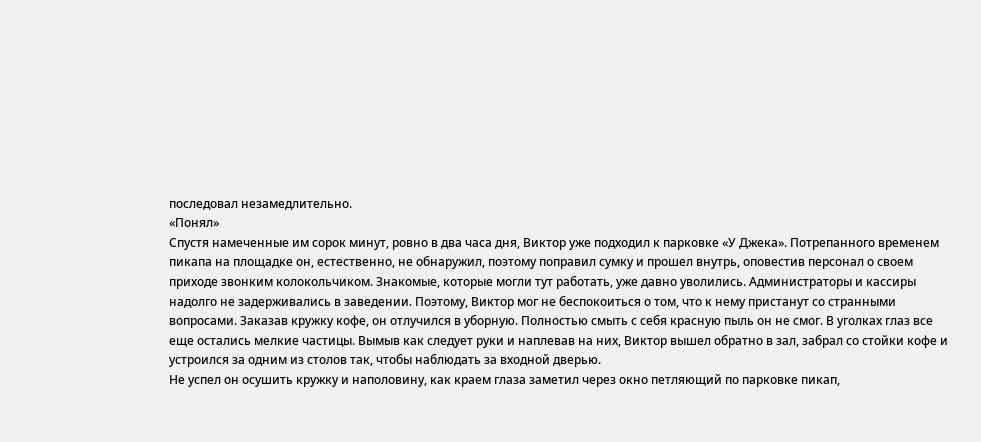последовал незамедлительно.
«Понял»
Спустя намеченные им сорок минут, ровно в два часа дня, Виктор уже подходил к парковке «У Джека». Потрепанного временем пикапа на площадке он, естественно, не обнаружил, поэтому поправил сумку и прошел внутрь, оповестив персонал о своем приходе звонким колокольчиком. Знакомые, которые могли тут работать, уже давно уволились. Администраторы и кассиры надолго не задерживались в заведении. Поэтому, Виктор мог не беспокоиться о том, что к нему пристанут со странными вопросами. Заказав кружку кофе, он отлучился в уборную. Полностью смыть с себя красную пыль он не смог. В уголках глаз все еще остались мелкие частицы. Вымыв как следует руки и наплевав на них, Виктор вышел обратно в зал, забрал со стойки кофе и устроился за одним из столов так, чтобы наблюдать за входной дверью.
Не успел он осушить кружку и наполовину, как краем глаза заметил через окно петляющий по парковке пикап,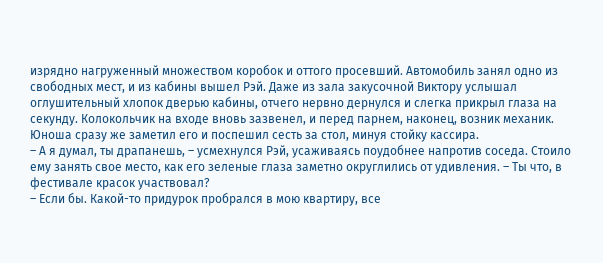изрядно нагруженный множеством коробок и оттого просевший. Автомобиль занял одно из свободных мест, и из кабины вышел Рэй. Даже из зала закусочной Виктору услышал оглушительный хлопок дверью кабины, отчего нервно дернулся и слегка прикрыл глаза на секунду. Колокольчик на входе вновь зазвенел, и перед парнем, наконец, возник механик. Юноша сразу же заметил его и поспешил сесть за стол, минуя стойку кассира.
– А я думал, ты драпанешь, – усмехнулся Рэй, усаживаясь поудобнее напротив соседа. Стоило ему занять свое место, как его зеленые глаза заметно округлились от удивления. – Ты что, в фестивале красок участвовал?
– Если бы. Какой-то придурок пробрался в мою квартиру, все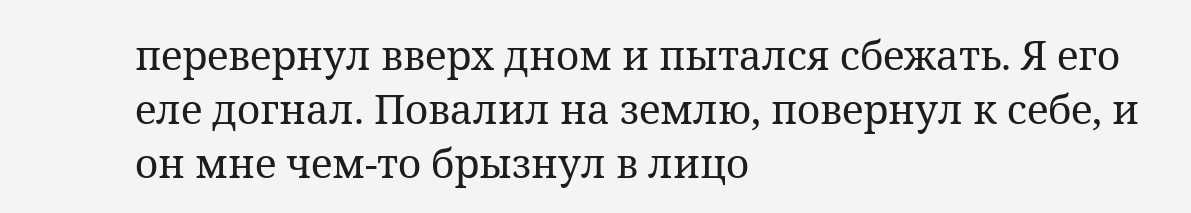перевернул вверх дном и пытался сбежать. Я его еле догнал. Повалил на землю, повернул к себе, и он мне чем-то брызнул в лицо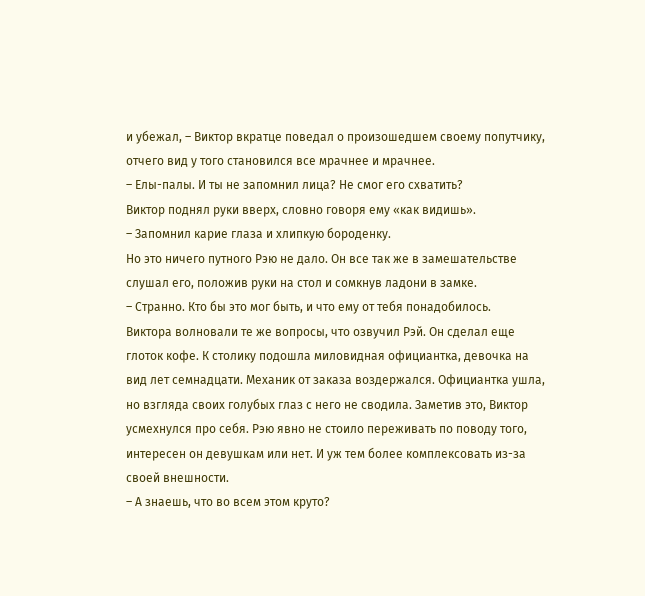и убежал, – Виктор вкратце поведал о произошедшем своему попутчику, отчего вид у того становился все мрачнее и мрачнее.
– Елы-палы. И ты не запомнил лица? Не смог его схватить?
Виктор поднял руки вверх, словно говоря ему «как видишь».
– Запомнил карие глаза и хлипкую бороденку.
Но это ничего путного Рэю не дало. Он все так же в замешательстве слушал его, положив руки на стол и сомкнув ладони в замке.
– Странно. Кто бы это мог быть, и что ему от тебя понадобилось.
Виктора волновали те же вопросы, что озвучил Рэй. Он сделал еще глоток кофе. К столику подошла миловидная официантка, девочка на вид лет семнадцати. Механик от заказа воздержался. Официантка ушла, но взгляда своих голубых глаз с него не сводила. Заметив это, Виктор усмехнулся про себя. Рэю явно не стоило переживать по поводу того, интересен он девушкам или нет. И уж тем более комплексовать из-за своей внешности.
– А знаешь, что во всем этом круто?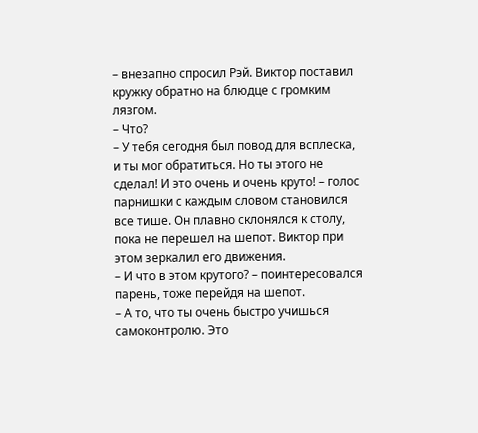– внезапно спросил Рэй. Виктор поставил кружку обратно на блюдце с громким лязгом.
– Что?
– У тебя сегодня был повод для всплеска, и ты мог обратиться. Но ты этого не сделал! И это очень и очень круто! – голос парнишки с каждым словом становился все тише. Он плавно склонялся к столу, пока не перешел на шепот. Виктор при этом зеркалил его движения.
– И что в этом крутого? – поинтересовался парень, тоже перейдя на шепот.
– А то, что ты очень быстро учишься самоконтролю. Это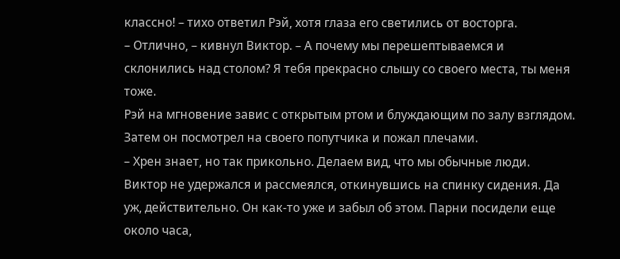классно! – тихо ответил Рэй, хотя глаза его светились от восторга.
– Отлично, – кивнул Виктор. – А почему мы перешептываемся и склонились над столом? Я тебя прекрасно слышу со своего места, ты меня тоже.
Рэй на мгновение завис с открытым ртом и блуждающим по залу взглядом. Затем он посмотрел на своего попутчика и пожал плечами.
– Хрен знает, но так прикольно. Делаем вид, что мы обычные люди.
Виктор не удержался и рассмеялся, откинувшись на спинку сидения. Да уж, действительно. Он как-то уже и забыл об этом. Парни посидели еще около часа,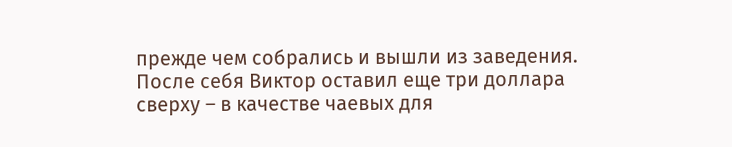прежде чем собрались и вышли из заведения. После себя Виктор оставил еще три доллара сверху – в качестве чаевых для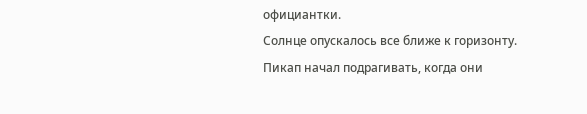официантки.
Солнце опускалось все ближе к горизонту. Пикап начал подрагивать, когда они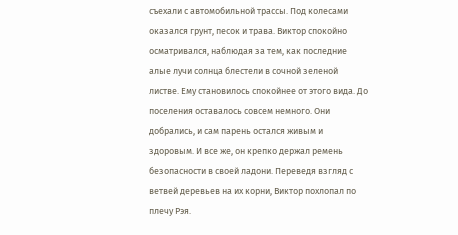съехали с автомобильной трассы. Под колесами оказался грунт, песок и трава. Виктор спокойно осматривался, наблюдая за тем, как последние алые лучи солнца блестели в сочной зеленой листве. Ему становилось спокойнее от этого вида. До поселения оставалось совсем немного. Они добрались, и сам парень остался живым и здоровым. И все же, он крепко держал ремень безопасности в своей ладони. Переведя взгляд с ветвей деревьев на их корни, Виктор похлопал по плечу Рэя.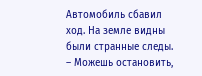Автомобиль сбавил ход. На земле видны были странные следы.
– Можешь остановить,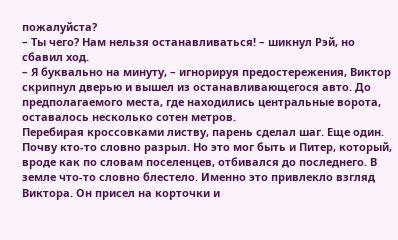пожалуйста?
– Ты чего? Нам нельзя останавливаться! – шикнул Рэй, но сбавил ход.
– Я буквально на минуту, – игнорируя предостережения, Виктор скрипнул дверью и вышел из останавливающегося авто. До предполагаемого места, где находились центральные ворота, оставалось несколько сотен метров.
Перебирая кроссовками листву, парень сделал шаг. Еще один. Почву кто-то словно разрыл. Но это мог быть и Питер, который, вроде как по словам поселенцев, отбивался до последнего. В земле что-то словно блестело. Именно это привлекло взгляд Виктора. Он присел на корточки и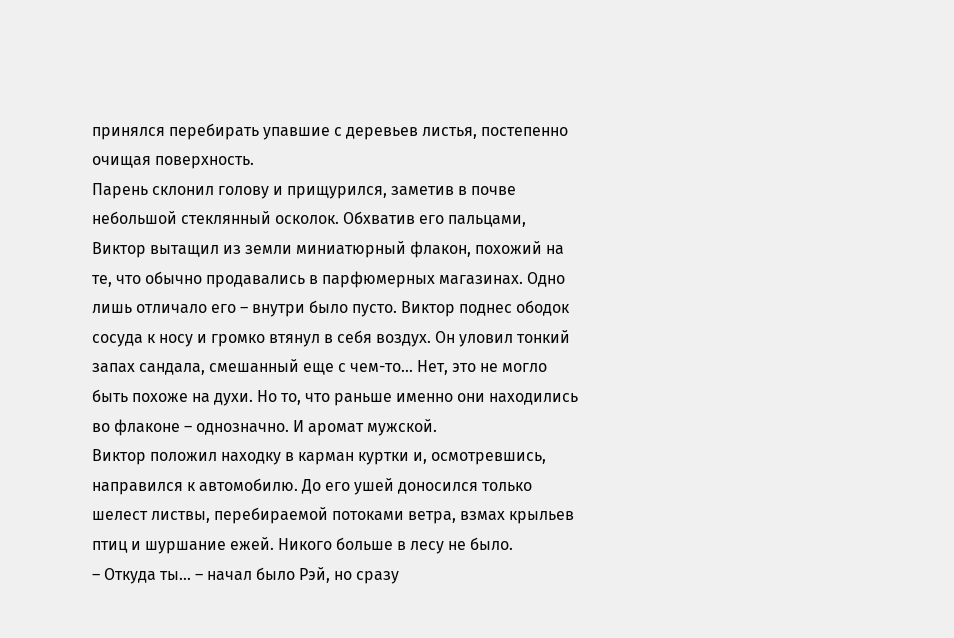принялся перебирать упавшие с деревьев листья, постепенно очищая поверхность.
Парень склонил голову и прищурился, заметив в почве небольшой стеклянный осколок. Обхватив его пальцами, Виктор вытащил из земли миниатюрный флакон, похожий на те, что обычно продавались в парфюмерных магазинах. Одно лишь отличало его – внутри было пусто. Виктор поднес ободок сосуда к носу и громко втянул в себя воздух. Он уловил тонкий запах сандала, смешанный еще с чем-то... Нет, это не могло быть похоже на духи. Но то, что раньше именно они находились во флаконе – однозначно. И аромат мужской.
Виктор положил находку в карман куртки и, осмотревшись, направился к автомобилю. До его ушей доносился только шелест листвы, перебираемой потоками ветра, взмах крыльев птиц и шуршание ежей. Никого больше в лесу не было.
– Откуда ты... – начал было Рэй, но сразу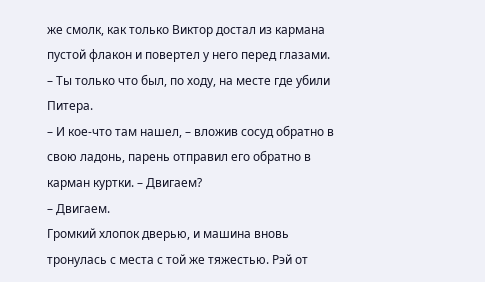же смолк, как только Виктор достал из кармана пустой флакон и повертел у него перед глазами. – Ты только что был, по ходу, на месте где убили Питера.
– И кое-что там нашел, – вложив сосуд обратно в свою ладонь, парень отправил его обратно в карман куртки. – Двигаем?
– Двигаем.
Громкий хлопок дверью, и машина вновь тронулась с места с той же тяжестью. Рэй от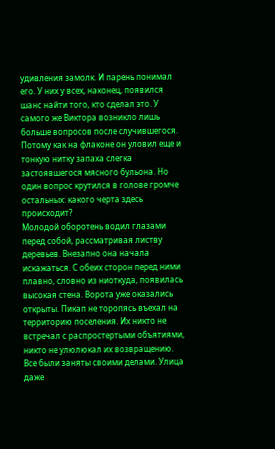удивления замолк. И парень понимал его. У них у всех, наконец, появился шанс найти того, кто сделал это. У самого же Виктора возникло лишь больше вопросов после случившегося. Потому как на флаконе он уловил еще и тонкую нитку запаха слегка застоявшегося мясного бульона. Но один вопрос крутился в голове громче остальных: какого черта здесь происходит?
Молодой оборотень водил глазами перед собой, рассматривая листву деревьев. Внезапно она начала искажаться. С обеих сторон перед ними плавно, словно из ниоткуда, появилась высокая стена. Ворота уже оказались открыты. Пикап не торопясь въехал на территорию поселения. Их никто не встречал с распростертыми объятиями, никто не улюлюкал их возвращению. Все были заняты своими делами. Улица даже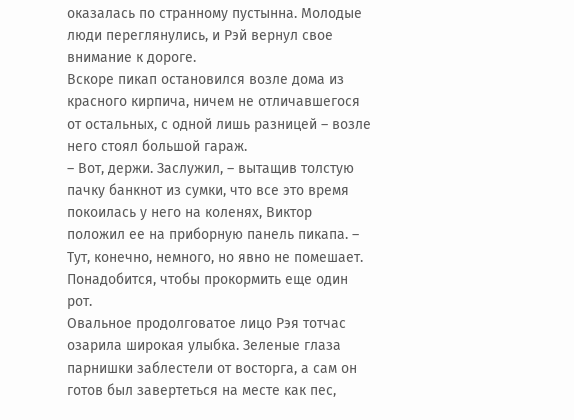оказалась по странному пустынна. Молодые люди переглянулись, и Рэй вернул свое внимание к дороге.
Вскоре пикап остановился возле дома из красного кирпича, ничем не отличавшегося от остальных, с одной лишь разницей – возле него стоял большой гараж.
– Вот, держи. Заслужил, – вытащив толстую пачку банкнот из сумки, что все это время покоилась у него на коленях, Виктор положил ее на приборную панель пикапа. – Тут, конечно, немного, но явно не помешает. Понадобится, чтобы прокормить еще один рот.
Овальное продолговатое лицо Рэя тотчас озарила широкая улыбка. Зеленые глаза парнишки заблестели от восторга, а сам он готов был завертеться на месте как пес,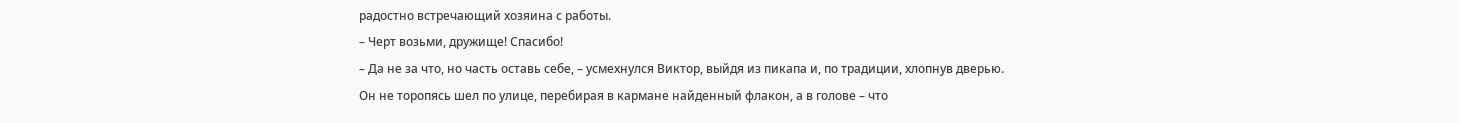радостно встречающий хозяина с работы.
– Черт возьми, дружище! Спасибо!
– Да не за что, но часть оставь себе, – усмехнулся Виктор, выйдя из пикапа и, по традиции, хлопнув дверью.
Он не торопясь шел по улице, перебирая в кармане найденный флакон, а в голове – что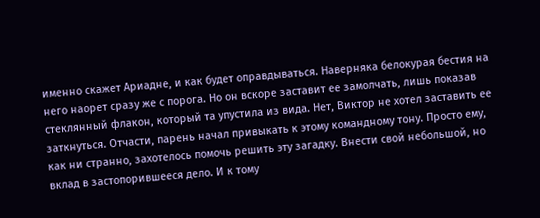именно скажет Ариадне, и как будет оправдываться. Наверняка белокурая бестия на него наорет сразу же с порога. Но он вскоре заставит ее замолчать, лишь показав стеклянный флакон, который та упустила из вида. Нет, Виктор не хотел заставить ее заткнуться. Отчасти, парень начал привыкать к этому командному тону. Просто ему, как ни странно, захотелось помочь решить эту загадку. Внести свой небольшой, но вклад в застопорившееся дело. И к тому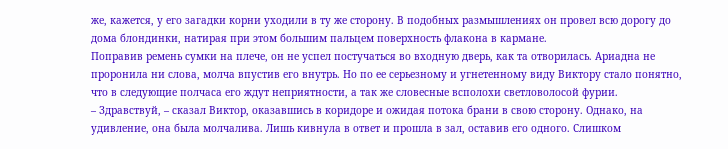же, кажется, у его загадки корни уходили в ту же сторону. В подобных размышлениях он провел всю дорогу до дома блондинки, натирая при этом большим пальцем поверхность флакона в кармане.
Поправив ремень сумки на плече, он не успел постучаться во входную дверь, как та отворилась. Ариадна не проронила ни слова, молча впустив его внутрь. Но по ее серьезному и угнетенному виду Виктору стало понятно, что в следующие полчаса его ждут неприятности, а так же словесные всполохи светловолосой фурии.
– Здравствуй, – сказал Виктор, оказавшись в коридоре и ожидая потока брани в свою сторону. Однако, на удивление, она была молчалива. Лишь кивнула в ответ и прошла в зал, оставив его одного. Слишком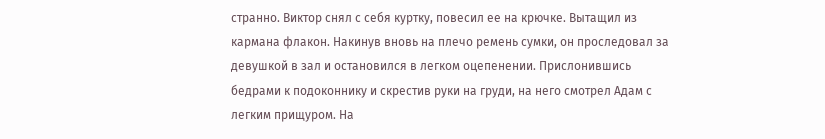странно. Виктор снял с себя куртку, повесил ее на крючке. Вытащил из кармана флакон. Накинув вновь на плечо ремень сумки, он проследовал за девушкой в зал и остановился в легком оцепенении. Прислонившись бедрами к подоконнику и скрестив руки на груди, на него смотрел Адам с легким прищуром. На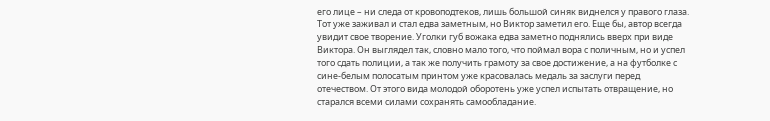его лице – ни следа от кровоподтеков, лишь большой синяк виднелся у правого глаза. Тот уже заживал и стал едва заметным, но Виктор заметил его. Еще бы, автор всегда увидит свое творение. Уголки губ вожака едва заметно поднялись вверх при виде Виктора. Он выглядел так, словно мало того, что поймал вора с поличным, но и успел того сдать полиции, а так же получить грамоту за свое достижение, а на футболке с сине-белым полосатым принтом уже красовалась медаль за заслуги перед отечеством. От этого вида молодой оборотень уже успел испытать отвращение, но старался всеми силами сохранять самообладание.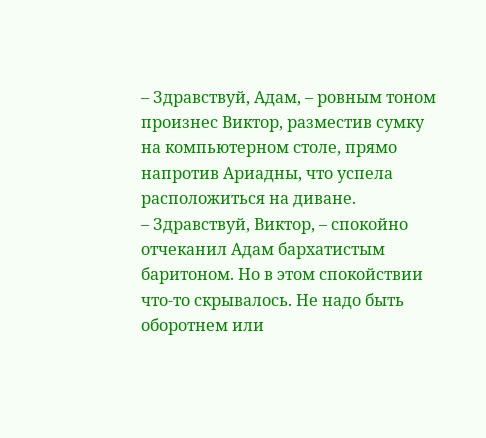– Здравствуй, Адам, – ровным тоном произнес Виктор, разместив сумку на компьютерном столе, прямо напротив Ариадны, что успела расположиться на диване.
– Здравствуй, Виктор, – спокойно отчеканил Адам бархатистым баритоном. Но в этом спокойствии что-то скрывалось. Не надо быть оборотнем или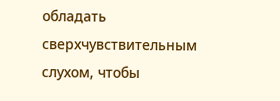обладать сверхчувствительным слухом, чтобы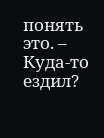понять это. – Куда-то ездил?